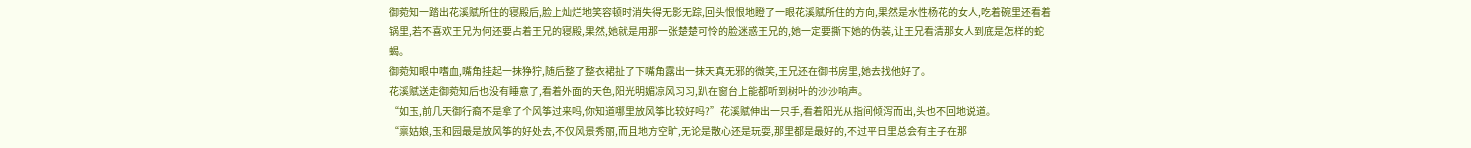御菀知一踏出花溪赋所住的寝殿后,脸上灿烂地笑容顿时消失得无影无踪,回头恨恨地瞪了一眼花溪赋所住的方向,果然是水性杨花的女人,吃着碗里还看着锅里,若不喜欢王兄为何还要占着王兄的寝殿,果然,她就是用那一张楚楚可怜的脸迷惑王兄的,她一定要撕下她的伪装,让王兄看清那女人到底是怎样的蛇蝎。
御菀知眼中嗜血,嘴角挂起一抹狰狞,随后整了整衣裙扯了下嘴角露出一抹天真无邪的微笑,王兄还在御书房里,她去找他好了。
花溪赋送走御菀知后也没有睡意了,看着外面的天色,阳光明媚凉风习习,趴在窗台上能都听到树叶的沙沙响声。
“如玉,前几天御行裔不是拿了个风筝过来吗,你知道哪里放风筝比较好吗?”花溪赋伸出一只手,看着阳光从指间倾泻而出,头也不回地说道。
“禀姑娘,玉和园最是放风筝的好处去,不仅风景秀丽,而且地方空旷,无论是散心还是玩耍,那里都是最好的,不过平日里总会有主子在那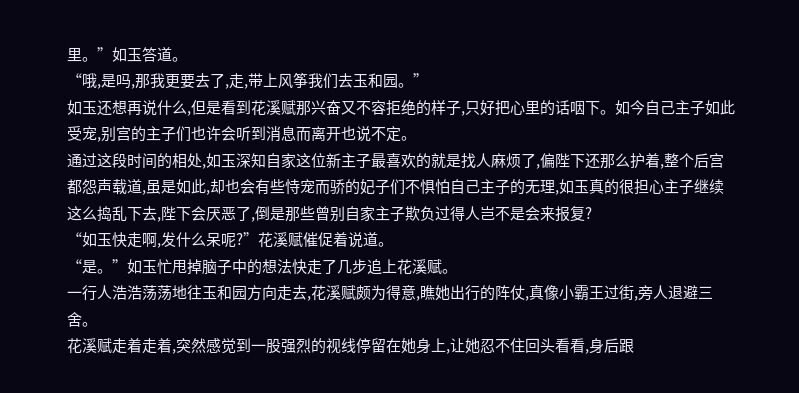里。”如玉答道。
“哦,是吗,那我更要去了,走,带上风筝我们去玉和园。”
如玉还想再说什么,但是看到花溪赋那兴奋又不容拒绝的样子,只好把心里的话咽下。如今自己主子如此受宠,别宫的主子们也许会听到消息而离开也说不定。
通过这段时间的相处,如玉深知自家这位新主子最喜欢的就是找人麻烦了,偏陛下还那么护着,整个后宫都怨声载道,虽是如此,却也会有些恃宠而骄的妃子们不惧怕自己主子的无理,如玉真的很担心主子继续这么捣乱下去,陛下会厌恶了,倒是那些曾别自家主子欺负过得人岂不是会来报复?
“如玉快走啊,发什么呆呢?”花溪赋催促着说道。
“是。”如玉忙甩掉脑子中的想法快走了几步追上花溪赋。
一行人浩浩荡荡地往玉和园方向走去,花溪赋颇为得意,瞧她出行的阵仗,真像小霸王过街,旁人退避三舍。
花溪赋走着走着,突然感觉到一股强烈的视线停留在她身上,让她忍不住回头看看,身后跟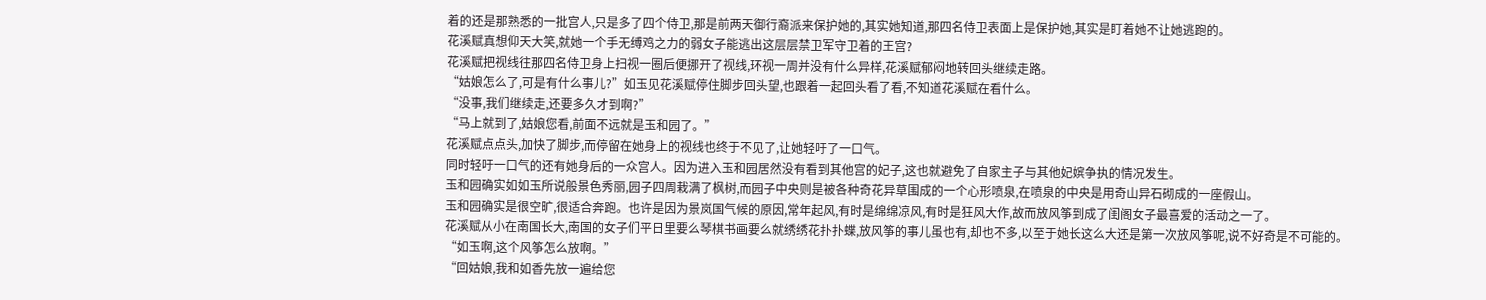着的还是那熟悉的一批宫人,只是多了四个侍卫,那是前两天御行裔派来保护她的,其实她知道,那四名侍卫表面上是保护她,其实是盯着她不让她逃跑的。
花溪赋真想仰天大笑,就她一个手无缚鸡之力的弱女子能逃出这层层禁卫军守卫着的王宫?
花溪赋把视线往那四名侍卫身上扫视一圈后便挪开了视线,环视一周并没有什么异样,花溪赋郁闷地转回头继续走路。
“姑娘怎么了,可是有什么事儿?”如玉见花溪赋停住脚步回头望,也跟着一起回头看了看,不知道花溪赋在看什么。
“没事,我们继续走,还要多久才到啊?”
“马上就到了,姑娘您看,前面不远就是玉和园了。”
花溪赋点点头,加快了脚步,而停留在她身上的视线也终于不见了,让她轻吁了一口气。
同时轻吁一口气的还有她身后的一众宫人。因为进入玉和园居然没有看到其他宫的妃子,这也就避免了自家主子与其他妃嫔争执的情况发生。
玉和园确实如如玉所说般景色秀丽,园子四周栽满了枫树,而园子中央则是被各种奇花异草围成的一个心形喷泉,在喷泉的中央是用奇山异石砌成的一座假山。
玉和园确实是很空旷,很适合奔跑。也许是因为景岚国气候的原因,常年起风,有时是绵绵凉风,有时是狂风大作,故而放风筝到成了闺阁女子最喜爱的活动之一了。
花溪赋从小在南国长大,南国的女子们平日里要么琴棋书画要么就绣绣花扑扑蝶,放风筝的事儿虽也有,却也不多,以至于她长这么大还是第一次放风筝呢,说不好奇是不可能的。
“如玉啊,这个风筝怎么放啊。”
“回姑娘,我和如香先放一遍给您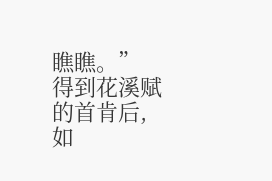瞧瞧。”
得到花溪赋的首肯后,如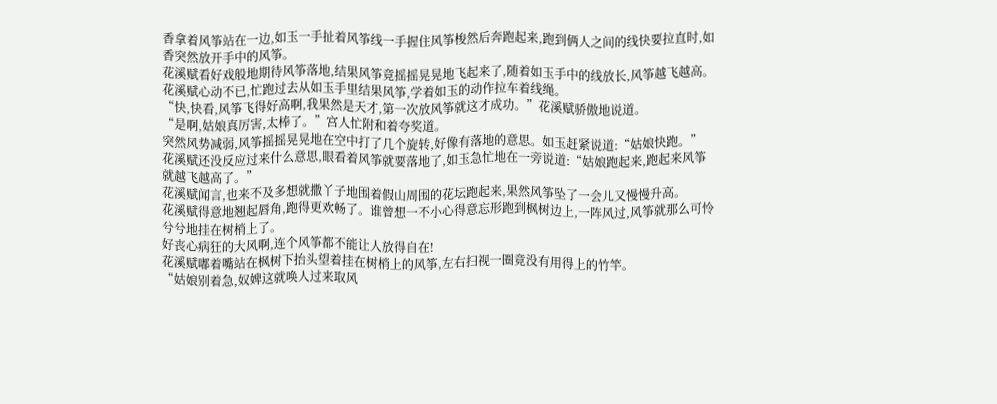香拿着风筝站在一边,如玉一手扯着风筝线一手握住风筝梭然后奔跑起来,跑到俩人之间的线快要拉直时,如香突然放开手中的风筝。
花溪赋看好戏般地期待风筝落地,结果风筝竟摇摇晃晃地飞起来了,随着如玉手中的线放长,风筝越飞越高。
花溪赋心动不已,忙跑过去从如玉手里结果风筝,学着如玉的动作拉车着线绳。
“快,快看,风筝飞得好高啊,我果然是天才,第一次放风筝就这才成功。”花溪赋骄傲地说道。
“是啊,姑娘真厉害,太棒了。”宫人忙附和着夸奖道。
突然风势减弱,风筝摇摇晃晃地在空中打了几个旋转,好像有落地的意思。如玉赶紧说道:“姑娘快跑。”
花溪赋还没反应过来什么意思,眼看着风筝就要落地了,如玉急忙地在一旁说道:“姑娘跑起来,跑起来风筝就越飞越高了。”
花溪赋闻言,也来不及多想就撒丫子地围着假山周围的花坛跑起来,果然风筝坠了一会儿又慢慢升高。
花溪赋得意地翘起唇角,跑得更欢畅了。谁曾想一不小心得意忘形跑到枫树边上,一阵风过,风筝就那么可怜兮兮地挂在树梢上了。
好丧心病狂的大风啊,连个风筝都不能让人放得自在!
花溪赋嘟着嘴站在枫树下抬头望着挂在树梢上的风筝,左右扫视一圈竟没有用得上的竹竿。
“姑娘别着急,奴婢这就唤人过来取风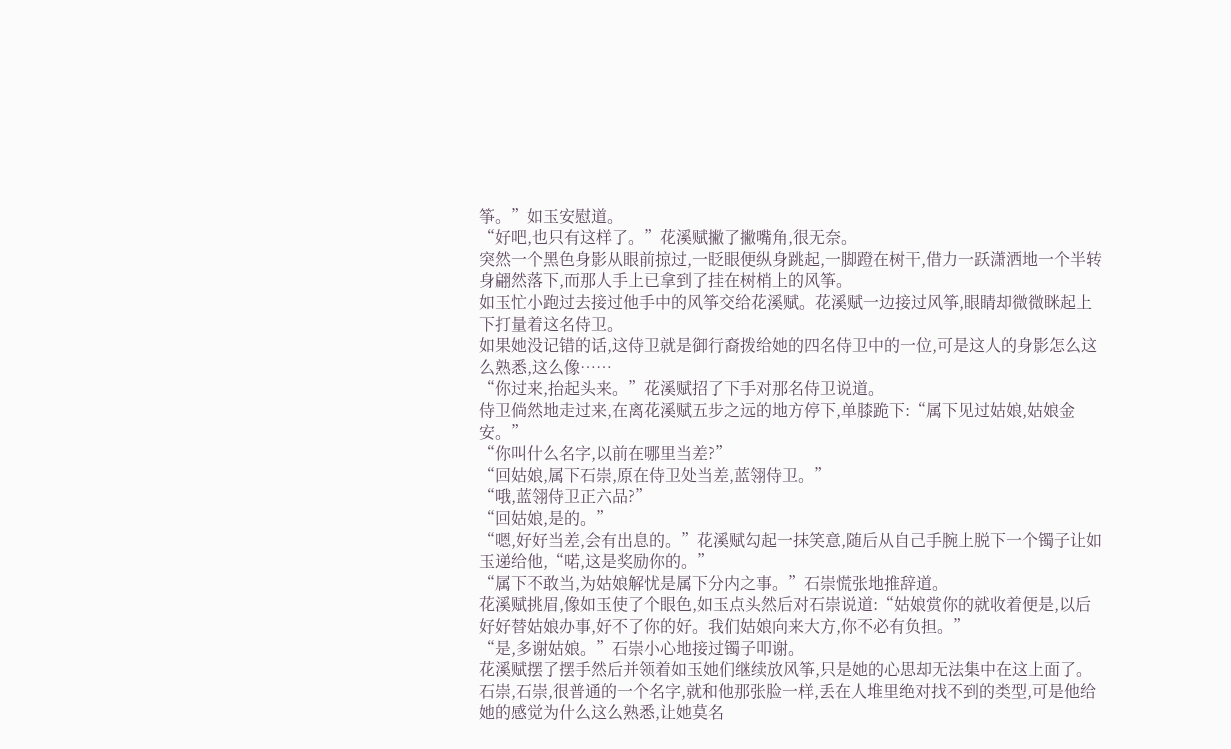筝。”如玉安慰道。
“好吧,也只有这样了。”花溪赋撇了撇嘴角,很无奈。
突然一个黑色身影从眼前掠过,一眨眼便纵身跳起,一脚蹬在树干,借力一跃潇洒地一个半转身翩然落下,而那人手上已拿到了挂在树梢上的风筝。
如玉忙小跑过去接过他手中的风筝交给花溪赋。花溪赋一边接过风筝,眼睛却微微眯起上下打量着这名侍卫。
如果她没记错的话,这侍卫就是御行裔拨给她的四名侍卫中的一位,可是这人的身影怎么这么熟悉,这么像……
“你过来,抬起头来。”花溪赋招了下手对那名侍卫说道。
侍卫倘然地走过来,在离花溪赋五步之远的地方停下,单膝跪下:“属下见过姑娘,姑娘金安。”
“你叫什么名字,以前在哪里当差?”
“回姑娘,属下石崇,原在侍卫处当差,蓝翎侍卫。”
“哦,蓝翎侍卫正六品?”
“回姑娘,是的。”
“嗯,好好当差,会有出息的。”花溪赋勾起一抹笑意,随后从自己手腕上脱下一个镯子让如玉递给他,“喏,这是奖励你的。”
“属下不敢当,为姑娘解忧是属下分内之事。”石崇慌张地推辞道。
花溪赋挑眉,像如玉使了个眼色,如玉点头然后对石崇说道:“姑娘赏你的就收着便是,以后好好替姑娘办事,好不了你的好。我们姑娘向来大方,你不必有负担。”
“是,多谢姑娘。”石崇小心地接过镯子叩谢。
花溪赋摆了摆手然后并领着如玉她们继续放风筝,只是她的心思却无法集中在这上面了。
石崇,石崇,很普通的一个名字,就和他那张脸一样,丢在人堆里绝对找不到的类型,可是他给她的感觉为什么这么熟悉,让她莫名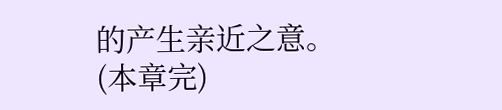的产生亲近之意。
(本章完)